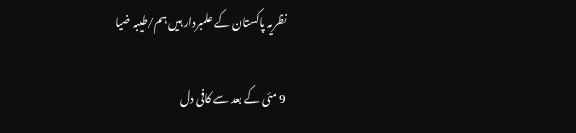نظریہ پاکستان کے علمبردار ہیں ہم/طیبہ ضیا

9 مئی کے بعد سے کافی دل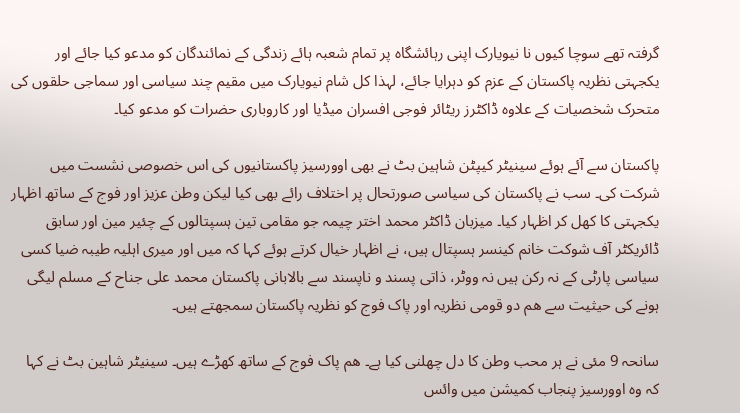گرفتہ تھے سوچا کیوں نا نیویارک اپنی رہائشگاہ پر تمام شعبہ ہائے زندگی کے نمائندگان کو مدعو کیا جائے اور یکجہتی نظریہ پاکستان کے عزم کو دہرایا جائے، لہذا کل شام نیویارک میں مقیم چند سیاسی اور سماجی حلقوں کی متحرک شخصیات کے علاوہ ڈاکٹرز ریٹائر فوجی افسران میڈیا اور کاروباری حضرات کو مدعو کیا۔

پاکستان سے آئے ہوئے سینیٹر کیپٹن شاہین بٹ نے بھی اوورسیز پاکستانیوں کی اس خصوصی نشست میں شرکت کی۔ سب نے پاکستان کی سیاسی صورتحال پر اختلاف رائے بھی کیا لیکن وطن عزیز اور فوج کے ساتھ اظہار یکجہتی کا کھل کر اظہار کیا۔ میزبان ڈاکٹر محمد اختر چیمہ جو مقامی تین ہسپتالوں کے چئیر مین اور سابق ڈائریکٹر آف شوکت خانم کینسر ہسپتال ہیں، نے اظہار خیال کرتے ہوئے کہا کہ میں اور میری اہلیہ طیبہ ضیا کسی سیاسی پارٹی کے نہ رکن ہیں نہ ووٹر، ذاتی پسند و ناپسند سے بالابانی پاکستان محمد علی جناح کے مسلم لیگی ہونے کی حیثیت سے ھم دو قومی نظریہ اور پاک فوج کو نظریہ پاکستان سمجھتے ہیں۔

سانحہ 9 مئی نے ہر محب وطن کا دل چھلنی کیا ہے۔ ھم پاک فوج کے ساتھ کھڑے ہیں۔ سینیٹر شاہین بٹ نے کہا کہ وہ اوورسیز پنجاب کمیشن میں وائس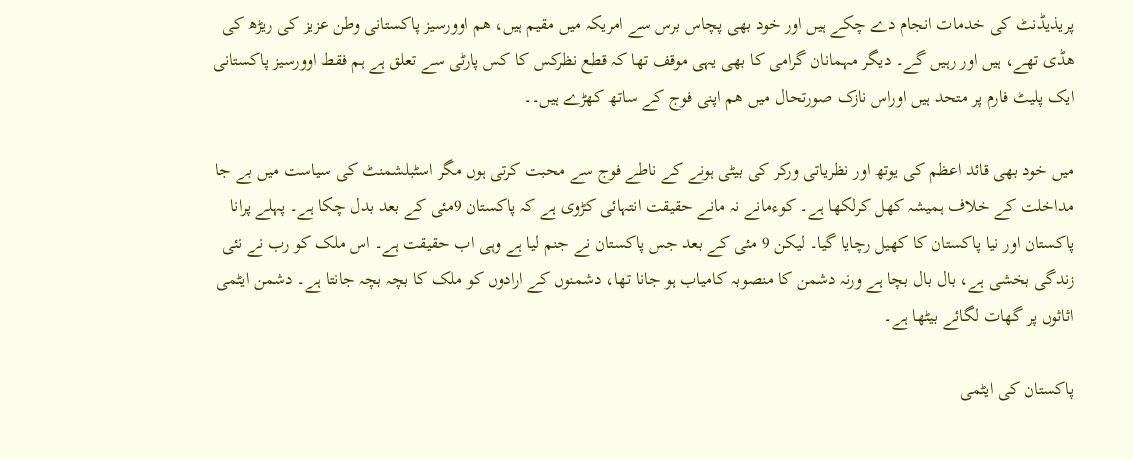پریذیڈنٹ کی خدمات انجام دے چکے ہیں اور خود بھی پچاس برس سے امریکہ میں مقیم ہیں، ھم اوورسیز پاکستانی وطن عزیز کی ریڑھ کی ھڈی تھے، ہیں اور رہیں گے۔ دیگر مہمانان گرامی کا بھی یہی موقف تھا کہ قطع نظرکس کا کس پارٹی سے تعلق ہے ہم فقط اوورسیز پاکستانی ایک پلیٹ فارم پر متحد ہیں اوراس نازک صورتحال میں ھم اپنی فوج کے ساتھ کھڑے ہیں۔۔

میں خود بھی قائد اعظم کی یوتھ اور نظریاتی ورکر کی بیٹی ہونے کے ناطے فوج سے محبت کرتی ہوں مگر اسٹبلشمنٹ کی سیاست میں بے جا مداخلت کے خلاف ہمیشہ کھل کرلکھا ہے۔ کوءمانے نہ مانے حقیقت انتہائی کڑوی ہے کہ پاکستان 9مئی کے بعد بدل چکا ہے۔ پہلے پرانا پاکستان اور نیا پاکستان کا کھیل رچایا گیا۔ لیکن 9 مئی کے بعد جس پاکستان نے جنم لیا ہے وہی اب حقیقت ہے۔ اس ملک کو رب نے نئی زندگی بخشی ہے، بال بال بچا ہے ورنہ دشمن کا منصوبہ کامیاب ہو جانا تھا، دشمنوں کے ارادوں کو ملک کا بچہ بچہ جانتا ہے۔ دشمن ایٹمی اثاثوں پر گھات لگائے بیٹھا ہے۔

پاکستان کی ایٹمی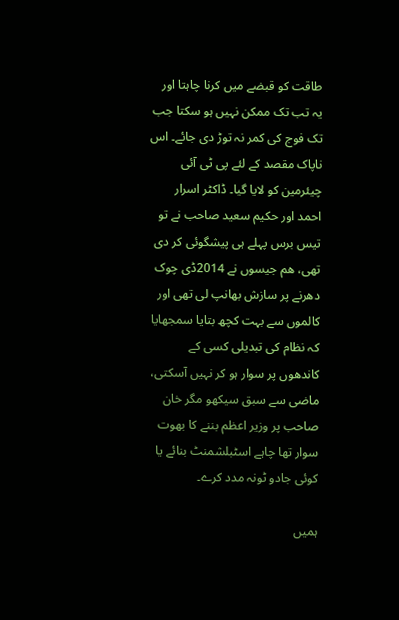طاقت کو قبضے میں کرنا چاہتا اور یہ تب تک ممکن نہیں ہو سکتا جب تک فوج کی کمر نہ توڑ دی جائے۔ اس ناپاک مقصد کے لئے پی ٹی آئی چیئرمین کو لایا گیا۔ ڈاکٹر اسرار احمد اور حکیم سعید صاحب نے تو تیس برس پہلے ہی پیشگوئی کر دی تھی، ھم جیسوں نے 2014ڈی چوک دھرنے پر سازش بھانپ لی تھی اور کالموں سے بہت کچھ بتایا سمجھایا کہ نظام کی تبدیلی کسی کے کاندھوں پر سوار ہو کر نہیں آسکتی، ماضی سے سبق سیکھو مگر خان صاحب پر وزیر اعظم بننے کا بھوت سوار تھا چاہے اسٹبلشمنٹ بنائے یا کوئی جادو ٹونہ مدد کرے۔

ہمیں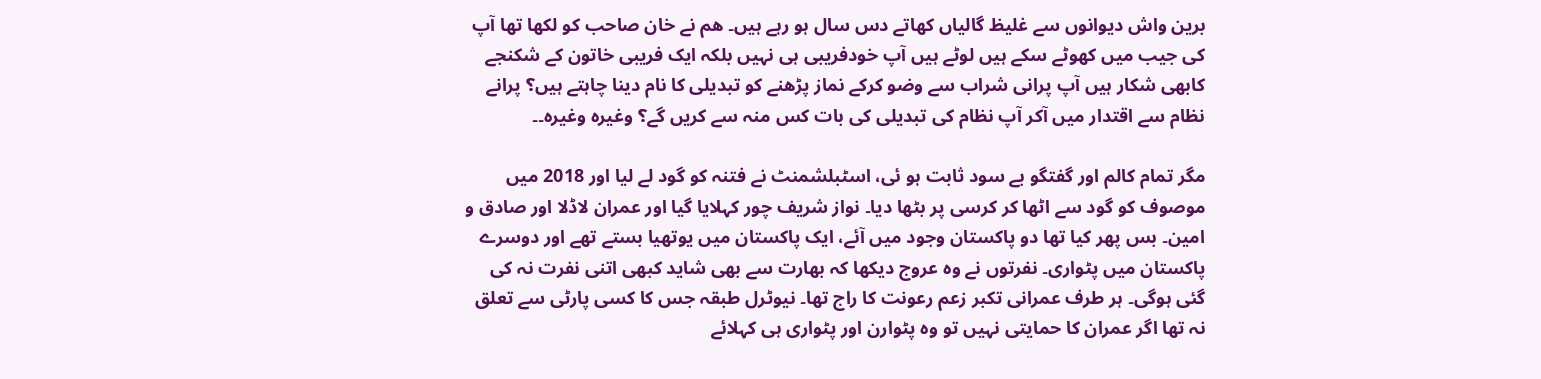برین واش دیوانوں سے غلیظ گالیاں کھاتے دس سال ہو رہے ہیں۔ ھم نے خان صاحب کو لکھا تھا آپ کی جیب میں کھوٹے سکے ہیں لوٹے ہیں آپ خودفریبی ہی نہیں بلکہ ایک فریبی خاتون کے شکنجے کابھی شکار ہیں آپ پرانی شراب سے وضو کرکے نماز پڑھنے کو تبدیلی کا نام دینا چاہتے ہیں؟ پرانے نظام سے اقتدار میں آکر آپ نظام کی تبدیلی کی بات کس منہ سے کریں گے؟ وغیرہ وغیرہ۔۔

مگر تمام کالم اور گفتگو بے سود ثابت ہو ئی، اسٹبلشمنٹ نے فتنہ کو گود لے لیا اور 2018 میں موصوف کو گود سے اٹھا کر کرسی پر بٹھا دیا۔ نواز شریف چور کہلایا گیا اور عمران لاڈلا اور صادق و امین۔ بس پھر کیا تھا دو پاکستان وجود میں آئے، ایک پاکستان میں یوتھیا بستے تھے اور دوسرے پاکستان میں پٹواری۔ نفرتوں نے وہ عروج دیکھا کہ بھارت سے بھی شاید کبھی اتنی نفرت نہ کی گئی ہوگی۔ ہر طرف عمرانی تکبر زعم رعونت کا راج تھا۔ نیوٹرل طبقہ جس کا کسی پارٹی سے تعلق نہ تھا اگر عمران کا حمایتی نہیں تو وہ پٹوارن اور پٹواری ہی کہلائے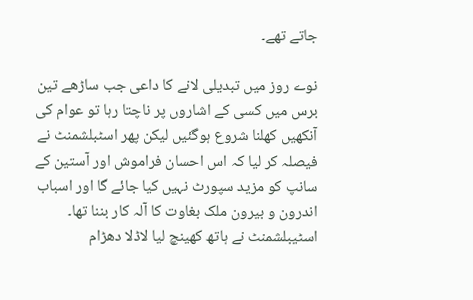جاتے تھے۔

نوے روز میں تبدیلی لانے کا داعی جب ساڑھے تین برس میں کسی کے اشاروں پر ناچتا رہا تو عوام کی آنکھیں کھلنا شروع ہوگئیں لیکن پھر اسٹبلشمنٹ نے فیصلہ کر لیا کہ اس احسان فراموش اور آستین کے سانپ کو مزید سپورٹ نہیں کیا جائے گا اور اسباب اندرون و بیرون ملک بغاوت کا آلہ کار بننا تھا۔ اسٹیبلشمنٹ نے ہاتھ کھینچ لیا لاڈلا دھڑام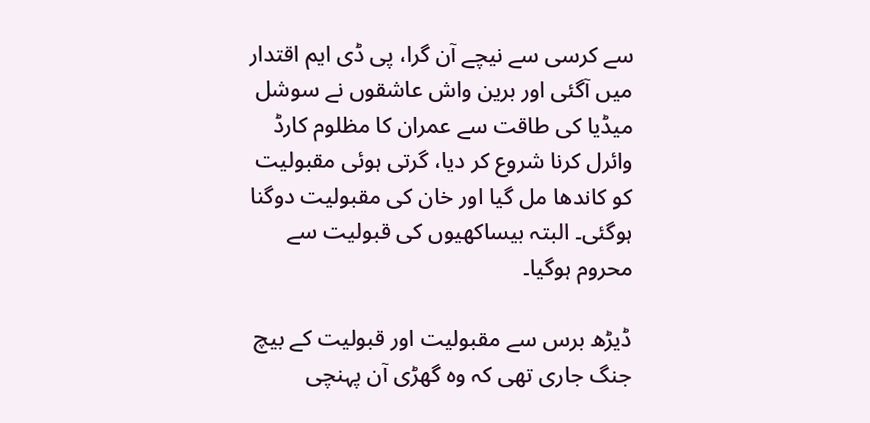سے کرسی سے نیچے آن گرا، پی ڈی ایم اقتدار میں آگئی اور برین واش عاشقوں نے سوشل میڈیا کی طاقت سے عمران کا مظلوم کارڈ وائرل کرنا شروع کر دیا، گرتی ہوئی مقبولیت کو کاندھا مل گیا اور خان کی مقبولیت دوگنا ہوگئی۔ البتہ بیساکھیوں کی قبولیت سے محروم ہوگیا۔

ڈیڑھ برس سے مقبولیت اور قبولیت کے بیچ جنگ جاری تھی کہ وہ گھڑی آن پہنچی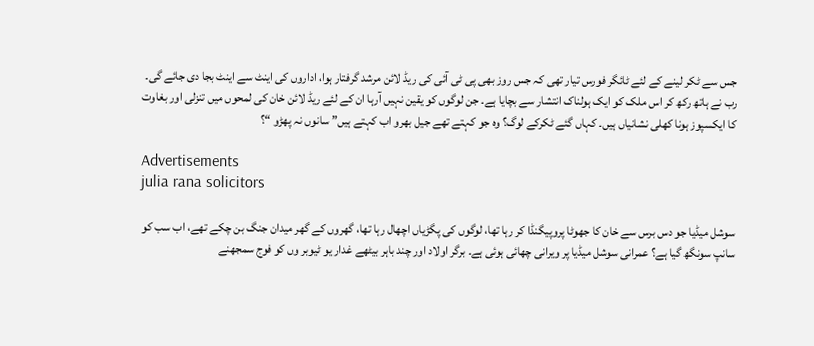جس سے ٹکر لینے کے لئے ٹائگر فورس تیار تھی کہ جس روز بھی پی ٹی آئی کی ریڈ لائن مرشد گرفتار ہوا، اداروں کی اینٹ سے اینٹ بجا دی جائے گی۔ رب نے ہاتھ رکھ کر اس ملک کو ایک ہولناک انتشار سے بچایا ہے۔ جن لوگوں کو یقین نہیں آرہا ان کے لئے ریڈ لائن خان کی لمحوں میں تنزلی اور بغاوت کا ایکسپوز ہونا کھلی نشانیاں ہیں۔ کہاں گئے ٹکرکے لوگ؟ وہ جو کہتے تھے جیل بھرو اب کہتے ہیں” سانوں نہ پھڑو “؟

Advertisements
julia rana solicitors

سوشل میڈیا جو دس برس سے خان کا جھوٹا پروپیگنڈا کر رہا تھا، لوگوں کی پگڑیاں اچھال رہا تھا، گھروں کے گھر میدان جنگ بن چکے تھے، اب سب کو سانپ سونگھ گیا ہے؟ عمرانی سوشل میڈیا پر ویرانی چھائی ہوئی ہے۔ برگر اولاد اور چند باہر بیٹھے غدار یو ٹیوبر وں کو فوج سمجھنے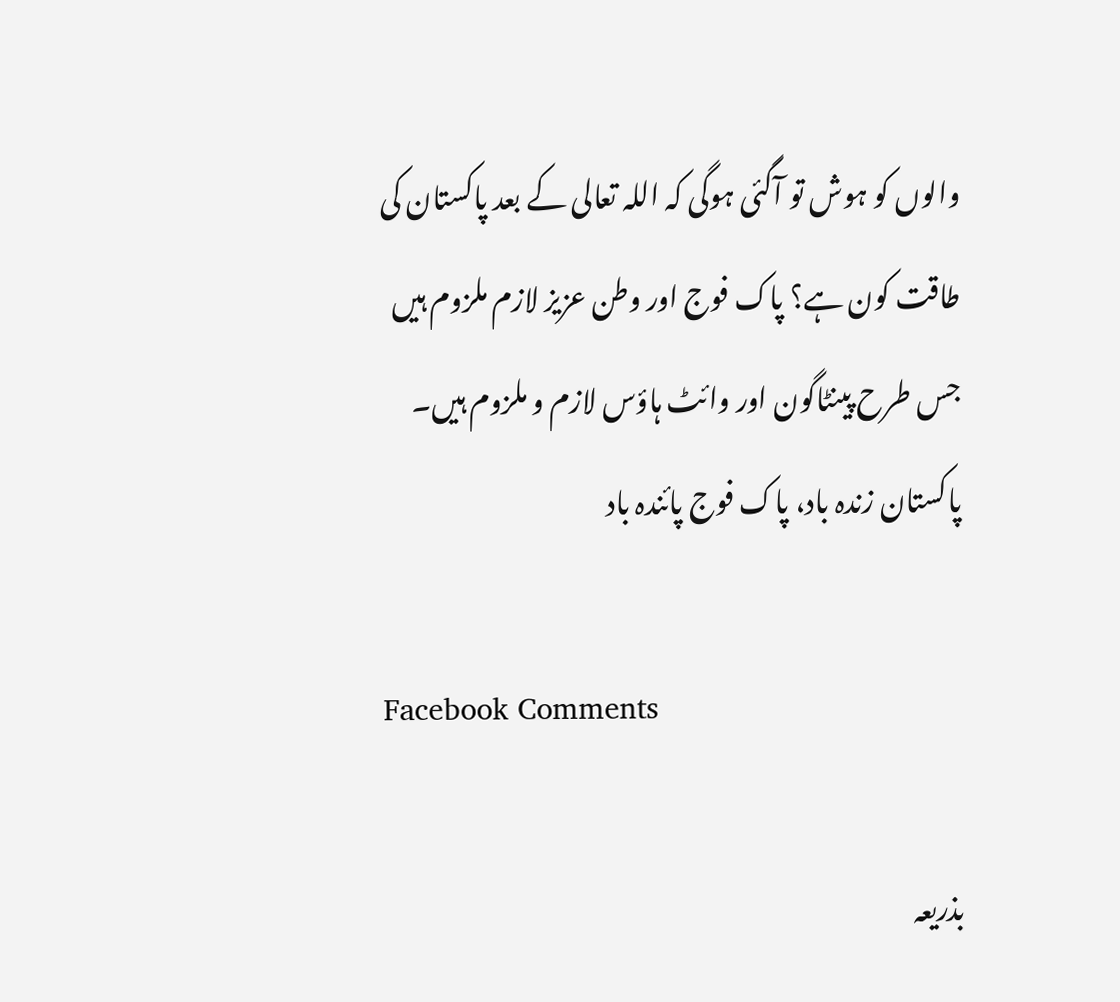والوں کو ہوش تو آگئی ہوگی کہ اللہ تعالی کے بعد پاکستان کی طاقت کون ہے؟ پاک فوج اور وطن عزیز لازم ملزوم ہیں جس طرح پینٹاگون اور وائٹ ہاؤس لازم و ملزوم ہیں۔ پاکستان زندہ باد، پاک فوج پائندہ باد

Facebook Comments

بذریعہ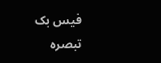فیس بک تبصرہ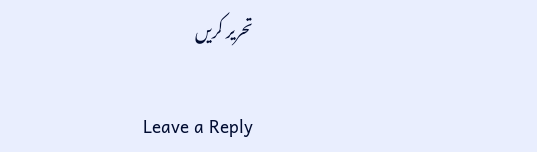تحریر کریں

Leave a Reply